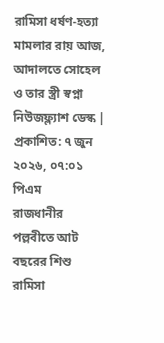রামিসা ধর্ষণ-হত্যা মামলার রায় আজ, আদালতে সোহেল ও তার স্ত্রী স্বপ্না
নিউজফ্ল্যাশ ডেস্ক | প্রকাশিত: ৭ জুন ২০২৬, ০৭:০১ পিএম
রাজধানীর পল্লবীতে আট বছরের শিশু রামিসা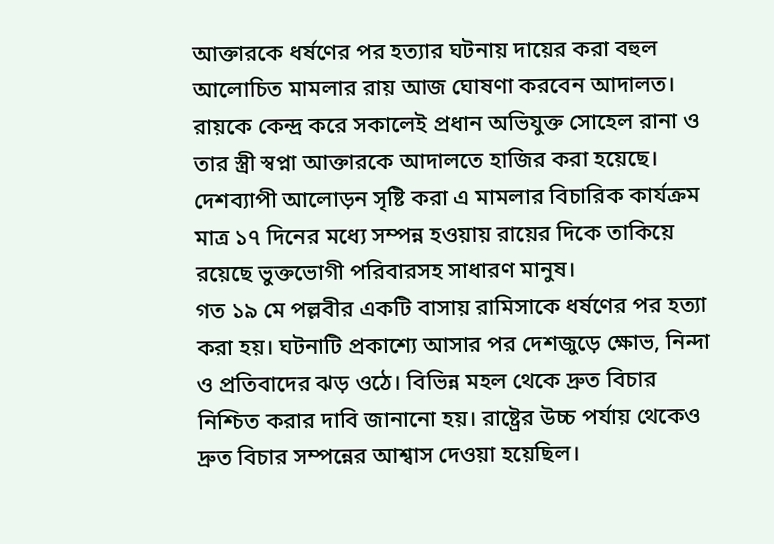আক্তারকে ধর্ষণের পর হত্যার ঘটনায় দায়ের করা বহুল আলোচিত মামলার রায় আজ ঘোষণা করবেন আদালত। রায়কে কেন্দ্র করে সকালেই প্রধান অভিযুক্ত সোহেল রানা ও তার স্ত্রী স্বপ্না আক্তারকে আদালতে হাজির করা হয়েছে।
দেশব্যাপী আলোড়ন সৃষ্টি করা এ মামলার বিচারিক কার্যক্রম মাত্র ১৭ দিনের মধ্যে সম্পন্ন হওয়ায় রায়ের দিকে তাকিয়ে রয়েছে ভুক্তভোগী পরিবারসহ সাধারণ মানুষ।
গত ১৯ মে পল্লবীর একটি বাসায় রামিসাকে ধর্ষণের পর হত্যা করা হয়। ঘটনাটি প্রকাশ্যে আসার পর দেশজুড়ে ক্ষোভ, নিন্দা ও প্রতিবাদের ঝড় ওঠে। বিভিন্ন মহল থেকে দ্রুত বিচার নিশ্চিত করার দাবি জানানো হয়। রাষ্ট্রের উচ্চ পর্যায় থেকেও দ্রুত বিচার সম্পন্নের আশ্বাস দেওয়া হয়েছিল।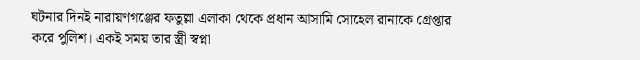ঘটনার দিনই নারায়ণগঞ্জের ফতুল্লা এলাকা থেকে প্রধান আসামি সোহেল রানাকে গ্রেপ্তার করে পুলিশ। একই সময় তার স্ত্রী স্বপ্না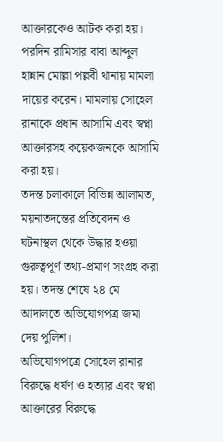আক্তারকেও আটক করা হয়।
পরদিন রামিসার বাবা আব্দুল হান্নান মোল্লা পল্লবী থানায় মামলা দায়ের করেন। মামলায় সোহেল রানাকে প্রধান আসামি এবং স্বপ্না আক্তারসহ কয়েকজনকে আসামি করা হয়।
তদন্ত চলাকালে বিভিন্ন আলামত, ময়নাতদন্তের প্রতিবেদন ও ঘটনাস্থল থেকে উদ্ধার হওয়া গুরুত্বপূর্ণ তথ্য-প্রমাণ সংগ্রহ করা হয়। তদন্ত শেষে ২৪ মে আদালতে অভিযোগপত্র জমা দেয় পুলিশ।
অভিযোগপত্রে সোহেল রানার বিরুদ্ধে ধর্ষণ ও হত্যার এবং স্বপ্না আক্তারের বিরুদ্ধে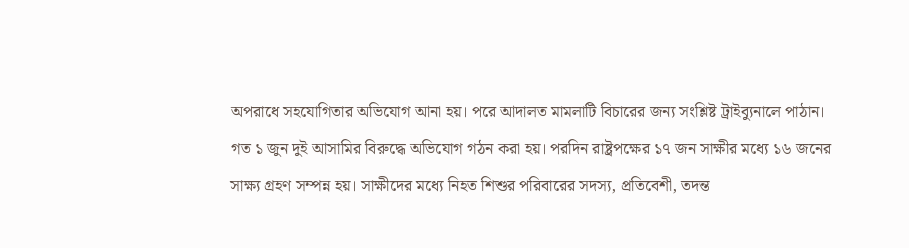অপরাধে সহযোগিতার অভিযোগ আনা হয়। পরে আদালত মামলাটি বিচারের জন্য সংশ্লিষ্ট ট্রাইব্যুনালে পাঠান।
গত ১ জুন দুই আসামির বিরুদ্ধে অভিযোগ গঠন করা হয়। পরদিন রাষ্ট্রপক্ষের ১৭ জন সাক্ষীর মধ্যে ১৬ জনের সাক্ষ্য গ্রহণ সম্পন্ন হয়। সাক্ষীদের মধ্যে নিহত শিশুর পরিবারের সদস্য, প্রতিবেশী, তদন্ত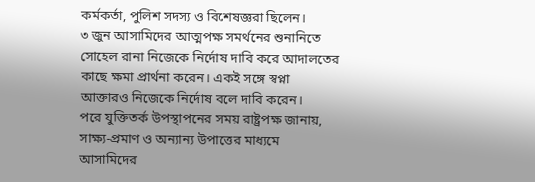কর্মকর্তা, পুলিশ সদস্য ও বিশেষজ্ঞরা ছিলেন।
৩ জুন আসামিদের আত্মপক্ষ সমর্থনের শুনানিতে সোহেল রানা নিজেকে নির্দোষ দাবি করে আদালতের কাছে ক্ষমা প্রার্থনা করেন। একই সঙ্গে স্বপ্না আক্তারও নিজেকে নির্দোষ বলে দাবি করেন।
পরে যুক্তিতর্ক উপস্থাপনের সময় রাষ্ট্রপক্ষ জানায়, সাক্ষ্য-প্রমাণ ও অন্যান্য উপাত্তের মাধ্যমে আসামিদের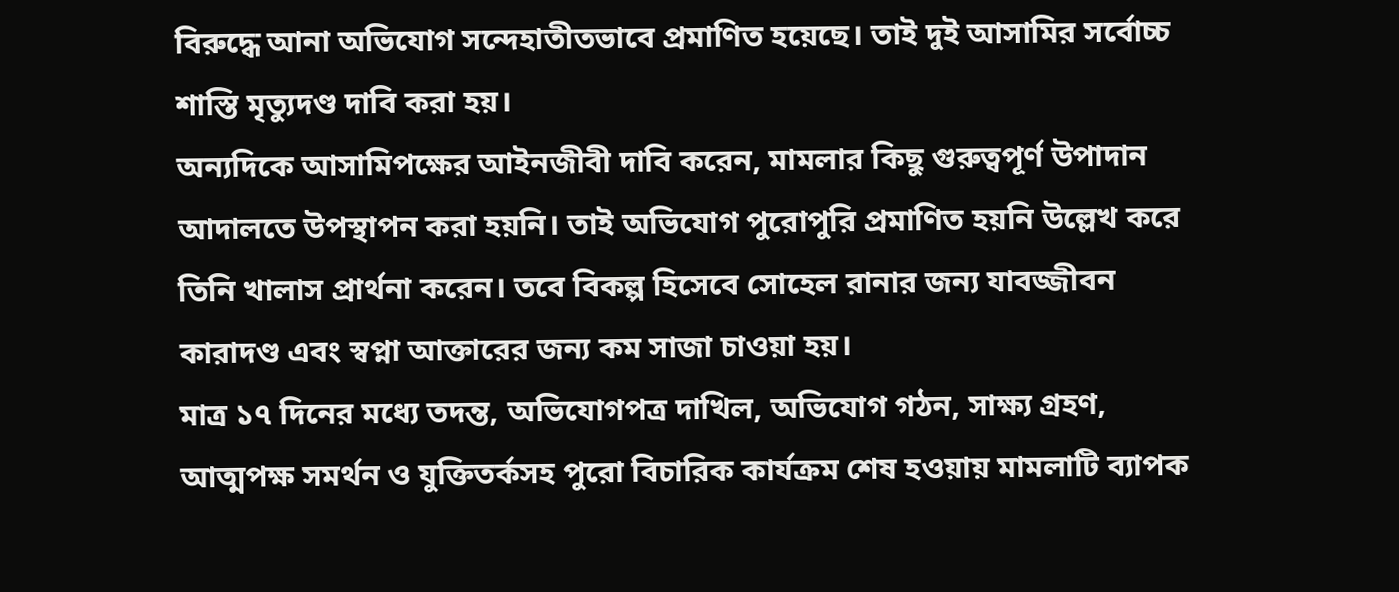বিরুদ্ধে আনা অভিযোগ সন্দেহাতীতভাবে প্রমাণিত হয়েছে। তাই দুই আসামির সর্বোচ্চ শাস্তি মৃত্যুদণ্ড দাবি করা হয়।
অন্যদিকে আসামিপক্ষের আইনজীবী দাবি করেন, মামলার কিছু গুরুত্বপূর্ণ উপাদান আদালতে উপস্থাপন করা হয়নি। তাই অভিযোগ পুরোপুরি প্রমাণিত হয়নি উল্লেখ করে তিনি খালাস প্রার্থনা করেন। তবে বিকল্প হিসেবে সোহেল রানার জন্য যাবজ্জীবন কারাদণ্ড এবং স্বপ্না আক্তারের জন্য কম সাজা চাওয়া হয়।
মাত্র ১৭ দিনের মধ্যে তদন্ত, অভিযোগপত্র দাখিল, অভিযোগ গঠন, সাক্ষ্য গ্রহণ, আত্মপক্ষ সমর্থন ও যুক্তিতর্কসহ পুরো বিচারিক কার্যক্রম শেষ হওয়ায় মামলাটি ব্যাপক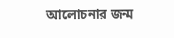আলোচনার জন্ম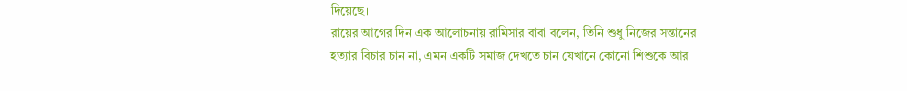দিয়েছে।
রায়ের আগের দিন এক আলোচনায় রামিসার বাবা বলেন, তিনি শুধু নিজের সন্তানের হত্যার বিচার চান না, এমন একটি সমাজ দেখতে চান যেখানে কোনো শিশুকে আর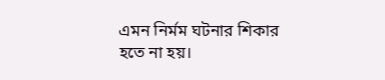এমন নির্মম ঘটনার শিকার হতে না হয়।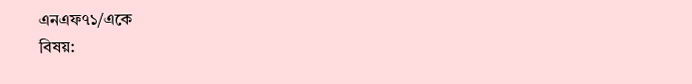এনএফ৭১/একে
বিষয়: